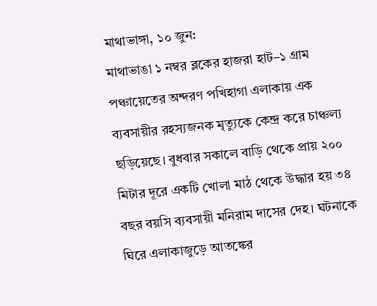মাথাভাঙ্গা, ১০ জুন:
মাথাভাঙা ১ নম্বর ব্লকের হাজরা হাট–১ গ্রাম পঞ্চায়েতের অন্দরণ পখিহাগা এলাকায় এক ব্যবসায়ীর রহস্যজনক মৃত্যুকে কেন্দ্র করে চাঞ্চল্য ছড়িয়েছে। বুধবার সকালে বাড়ি থেকে প্রায় ২০০ মিটার দূরে একটি খোলা মাঠ থেকে উদ্ধার হয় ৩৪ বছর বয়সি ব্যবসায়ী মনিরাম দাসের দেহ। ঘটনাকে ঘিরে এলাকাজুড়ে আতঙ্কের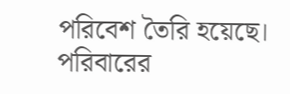পরিবেশ তৈরি হয়েছে। পরিবারের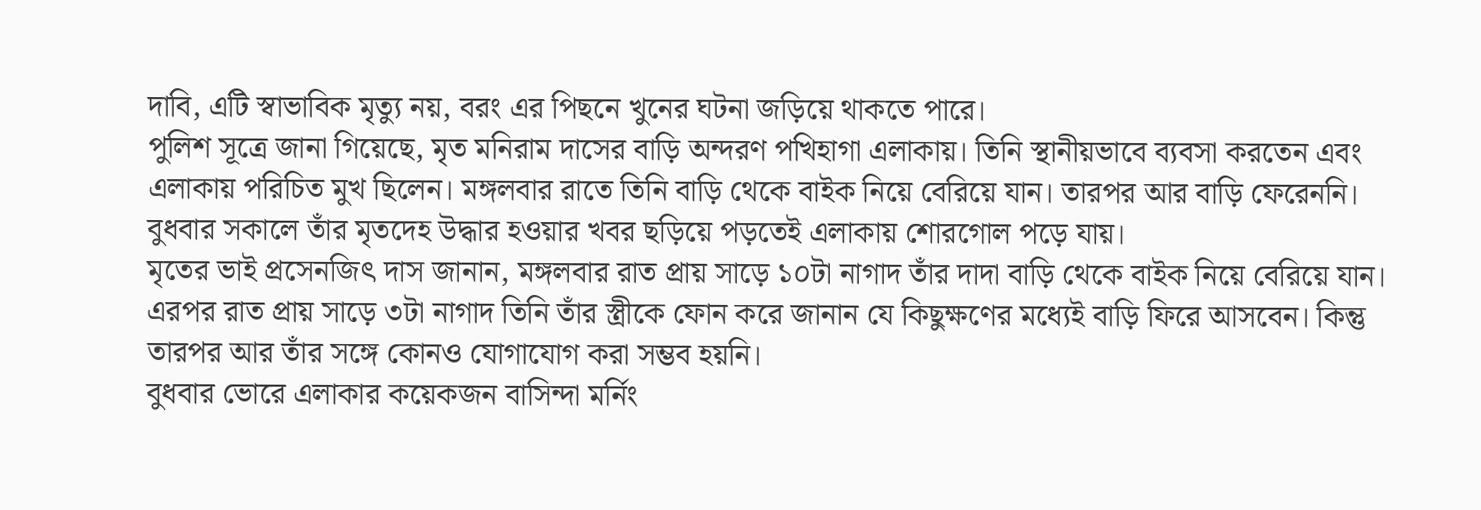দাবি, এটি স্বাভাবিক মৃত্যু নয়, বরং এর পিছনে খুনের ঘটনা জড়িয়ে থাকতে পারে।
পুলিশ সূত্রে জানা গিয়েছে, মৃত মনিরাম দাসের বাড়ি অন্দরণ পখিহাগা এলাকায়। তিনি স্থানীয়ভাবে ব্যবসা করতেন এবং এলাকায় পরিচিত মুখ ছিলেন। মঙ্গলবার রাতে তিনি বাড়ি থেকে বাইক নিয়ে বেরিয়ে যান। তারপর আর বাড়ি ফেরেননি। বুধবার সকালে তাঁর মৃতদেহ উদ্ধার হওয়ার খবর ছড়িয়ে পড়তেই এলাকায় শোরগোল পড়ে যায়।
মৃতের ভাই প্রসেনজিৎ দাস জানান, মঙ্গলবার রাত প্রায় সাড়ে ১০টা নাগাদ তাঁর দাদা বাড়ি থেকে বাইক নিয়ে বেরিয়ে যান। এরপর রাত প্রায় সাড়ে ৩টা নাগাদ তিনি তাঁর স্ত্রীকে ফোন করে জানান যে কিছুক্ষণের মধ্যেই বাড়ি ফিরে আসবেন। কিন্তু তারপর আর তাঁর সঙ্গে কোনও যোগাযোগ করা সম্ভব হয়নি।
বুধবার ভোরে এলাকার কয়েকজন বাসিন্দা মর্নিং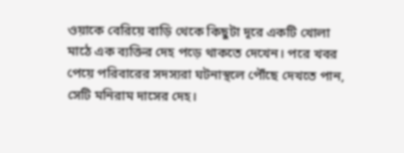ওয়াকে বেরিয়ে বাড়ি থেকে কিছুটা দূরে একটি খোলা মাঠে এক ব্যক্তির দেহ পড়ে থাকতে দেখেন। পরে খবর পেয়ে পরিবারের সদস্যরা ঘটনাস্থলে পৌঁছে দেখতে পান, সেটি মনিরাম দাসের দেহ।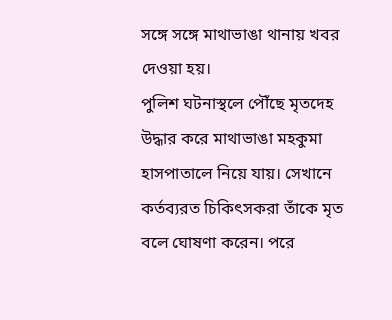সঙ্গে সঙ্গে মাথাভাঙা থানায় খবর দেওয়া হয়।
পুলিশ ঘটনাস্থলে পৌঁছে মৃতদেহ উদ্ধার করে মাথাভাঙা মহকুমা হাসপাতালে নিয়ে যায়। সেখানে কর্তব্যরত চিকিৎসকরা তাঁকে মৃত বলে ঘোষণা করেন। পরে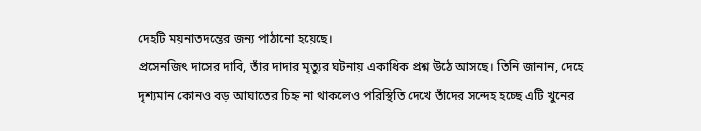দেহটি ময়নাতদন্তের জন্য পাঠানো হয়েছে।
প্রসেনজিৎ দাসের দাবি, তাঁর দাদার মৃত্যুর ঘটনায় একাধিক প্রশ্ন উঠে আসছে। তিনি জানান, দেহে দৃশ্যমান কোনও বড় আঘাতের চিহ্ন না থাকলেও পরিস্থিতি দেখে তাঁদের সন্দেহ হচ্ছে এটি খুনের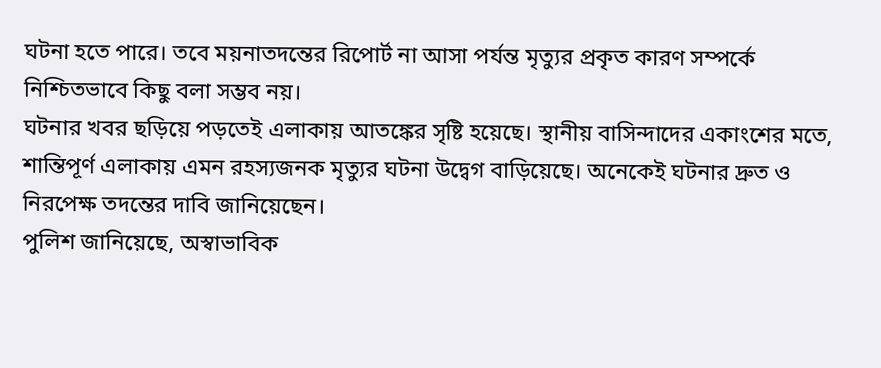ঘটনা হতে পারে। তবে ময়নাতদন্তের রিপোর্ট না আসা পর্যন্ত মৃত্যুর প্রকৃত কারণ সম্পর্কে নিশ্চিতভাবে কিছু বলা সম্ভব নয়।
ঘটনার খবর ছড়িয়ে পড়তেই এলাকায় আতঙ্কের সৃষ্টি হয়েছে। স্থানীয় বাসিন্দাদের একাংশের মতে, শান্তিপূর্ণ এলাকায় এমন রহস্যজনক মৃত্যুর ঘটনা উদ্বেগ বাড়িয়েছে। অনেকেই ঘটনার দ্রুত ও নিরপেক্ষ তদন্তের দাবি জানিয়েছেন।
পুলিশ জানিয়েছে, অস্বাভাবিক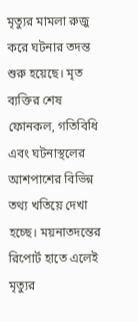মৃত্যুর মামলা রুজু করে ঘটনার তদন্ত শুরু হয়েছে। মৃত ব্যক্তির শেষ ফোনকল, গতিবিধি এবং ঘটনাস্থলের আশপাশের বিভিন্ন তথ্য খতিয়ে দেখা হচ্ছে। ময়নাতদন্তের রিপোর্ট হাতে এলেই মৃত্যুর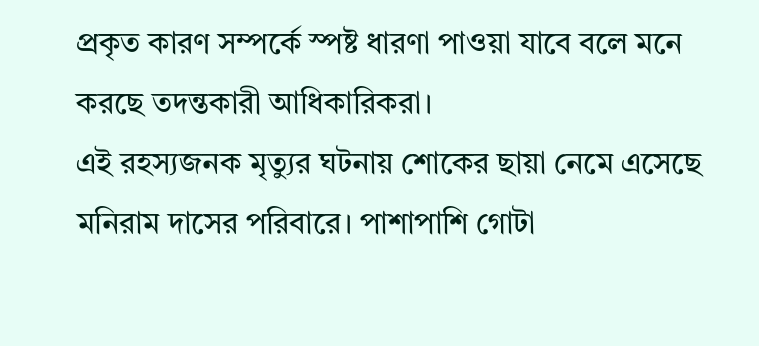প্রকৃত কারণ সম্পর্কে স্পষ্ট ধারণা পাওয়া যাবে বলে মনে করছে তদন্তকারী আধিকারিকরা।
এই রহস্যজনক মৃত্যুর ঘটনায় শোকের ছায়া নেমে এসেছে মনিরাম দাসের পরিবারে। পাশাপাশি গোটা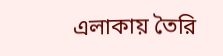এলাকায় তৈরি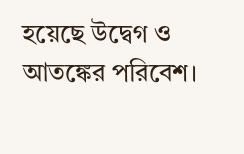হয়েছে উদ্বেগ ও আতঙ্কের পরিবেশ।